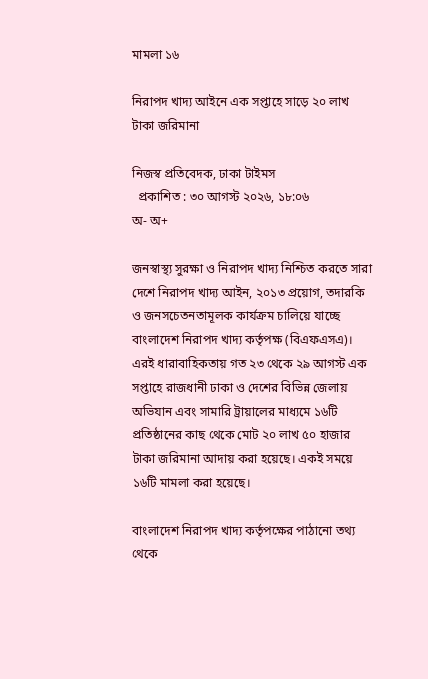মামলা ১৬

নিরাপদ খাদ্য আইনে এক সপ্তাহে সাড়ে ২০ লাখ টাকা জরিমানা

নিজস্ব প্রতিবেদক, ঢাকা টাইমস
  প্রকাশিত : ৩০ আগস্ট ২০২৬, ১৮:০৬
অ- অ+

জনস্বাস্থ্য সুরক্ষা ও নিরাপদ খাদ্য নিশ্চিত করতে সারা দেশে নিরাপদ খাদ্য আইন, ২০১৩ প্রয়োগ, তদারকি ও জনসচেতনতামূলক কার্যক্রম চালিয়ে যাচ্ছে বাংলাদেশ নিরাপদ খাদ্য কর্তৃপক্ষ (বিএফএসএ)। এরই ধারাবাহিকতায় গত ২৩ থেকে ২৯ আগস্ট এক সপ্তাহে রাজধানী ঢাকা ও দেশের বিভিন্ন জেলায় অভিযান এবং সামারি ট্রায়ালের মাধ্যমে ১৬টি প্রতিষ্ঠানের কাছ থেকে মোট ২০ লাখ ৫০ হাজার টাকা জরিমানা আদায় করা হয়েছে। একই সময়ে ১৬টি মামলা করা হয়েছে।

বাংলাদেশ নিরাপদ খাদ্য কর্তৃপক্ষের পাঠানো তথ্য থেকে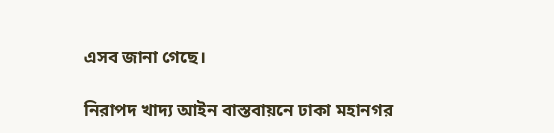এসব জানা গেছে।

নিরাপদ খাদ্য আইন বাস্তবায়নে ঢাকা মহানগর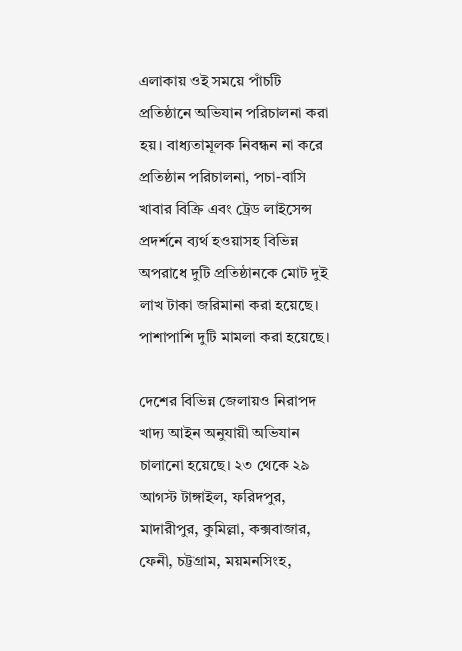এলাকায় ওই সময়ে পাঁচটি প্রতিষ্ঠানে অভিযান পরিচালনা করা হয়। বাধ্যতামূলক নিবন্ধন না করে প্রতিষ্ঠান পরিচালনা, পচা-বাসি খাবার বিক্রি এবং ট্রেড লাইসেন্স প্রদর্শনে ব্যর্থ হওয়াসহ বিভিন্ন অপরাধে দুটি প্রতিষ্ঠানকে মোট দুই লাখ টাকা জরিমানা করা হয়েছে। পাশাপাশি দুটি মামলা করা হয়েছে।

দেশের বিভিন্ন জেলায়ও নিরাপদ খাদ্য আইন অনুযায়ী অভিযান চালানো হয়েছে। ২৩ থেকে ২৯ আগস্ট টাঙ্গাইল, ফরিদপুর, মাদারীপুর, কুমিল্লা, কক্সবাজার, ফেনী, চট্টগ্রাম, ময়মনসিংহ,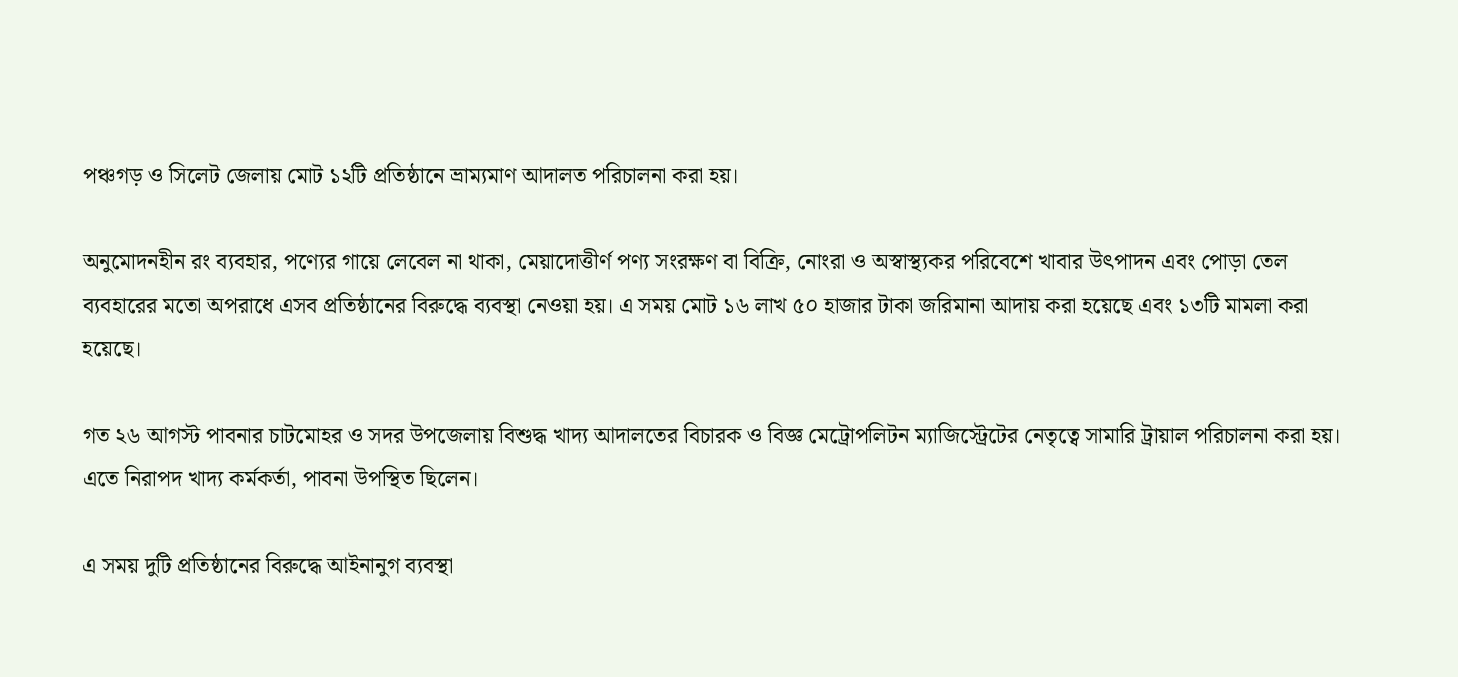পঞ্চগড় ও সিলেট জেলায় মোট ১২টি প্রতিষ্ঠানে ভ্রাম্যমাণ আদালত পরিচালনা করা হয়।

অনুমোদনহীন রং ব্যবহার, পণ্যের গায়ে লেবেল না থাকা, মেয়াদোত্তীর্ণ পণ্য সংরক্ষণ বা বিক্রি, নোংরা ও অস্বাস্থ্যকর পরিবেশে খাবার উৎপাদন এবং পোড়া তেল ব্যবহারের মতো অপরাধে এসব প্রতিষ্ঠানের বিরুদ্ধে ব্যবস্থা নেওয়া হয়। এ সময় মোট ১৬ লাখ ৫০ হাজার টাকা জরিমানা আদায় করা হয়েছে এবং ১৩টি মামলা করা হয়েছে।

গত ২৬ আগস্ট পাবনার চাটমোহর ও সদর উপজেলায় বিশুদ্ধ খাদ্য আদালতের বিচারক ও বিজ্ঞ মেট্রোপলিটন ম্যাজিস্ট্রেটের নেতৃত্বে সামারি ট্রায়াল পরিচালনা করা হয়। এতে নিরাপদ খাদ্য কর্মকর্তা, পাবনা উপস্থিত ছিলেন।

এ সময় দুটি প্রতিষ্ঠানের বিরুদ্ধে আইনানুগ ব্যবস্থা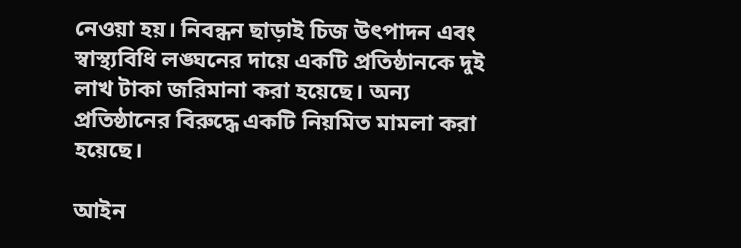নেওয়া হয়। নিবন্ধন ছাড়াই চিজ উৎপাদন এবং স্বাস্থ্যবিধি লঙ্ঘনের দায়ে একটি প্রতিষ্ঠানকে দুই লাখ টাকা জরিমানা করা হয়েছে। অন্য প্রতিষ্ঠানের বিরুদ্ধে একটি নিয়মিত মামলা করা হয়েছে।

আইন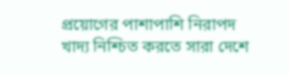প্রয়োগের পাশাপাশি নিরাপদ খাদ্য নিশ্চিত করতে সারা দেশে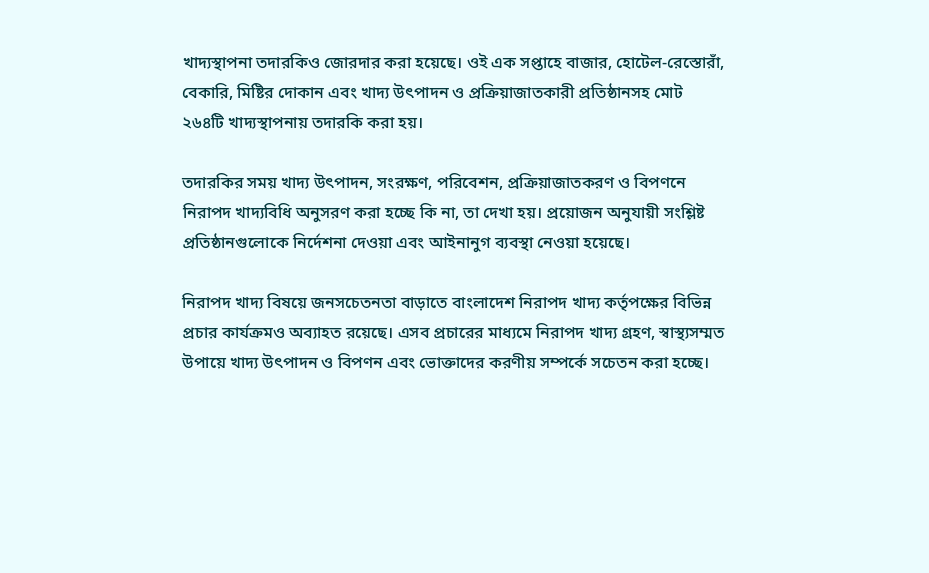খাদ্যস্থাপনা তদারকিও জোরদার করা হয়েছে। ওই এক সপ্তাহে বাজার, হোটেল-রেস্তোরাঁ, বেকারি, মিষ্টির দোকান এবং খাদ্য উৎপাদন ও প্রক্রিয়াজাতকারী প্রতিষ্ঠানসহ মোট ২৬৪টি খাদ্যস্থাপনায় তদারকি করা হয়।

তদারকির সময় খাদ্য উৎপাদন, সংরক্ষণ, পরিবেশন, প্রক্রিয়াজাতকরণ ও বিপণনে নিরাপদ খাদ্যবিধি অনুসরণ করা হচ্ছে কি না, তা দেখা হয়। প্রয়োজন অনুযায়ী সংশ্লিষ্ট প্রতিষ্ঠানগুলোকে নির্দেশনা দেওয়া এবং আইনানুগ ব্যবস্থা নেওয়া হয়েছে।

নিরাপদ খাদ্য বিষয়ে জনসচেতনতা বাড়াতে বাংলাদেশ নিরাপদ খাদ্য কর্তৃপক্ষের বিভিন্ন প্রচার কার্যক্রমও অব্যাহত রয়েছে। এসব প্রচারের মাধ্যমে নিরাপদ খাদ্য গ্রহণ, স্বাস্থ্যসম্মত উপায়ে খাদ্য উৎপাদন ও বিপণন এবং ভোক্তাদের করণীয় সম্পর্কে সচেতন করা হচ্ছে।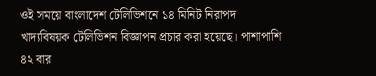ওই সময়ে বাংলাদেশ টেলিভিশনে ১৪ মিনিট নিরাপদ খাদ্যবিষয়ক টেলিভিশন বিজ্ঞাপন প্রচার করা হয়েছে। পাশাপাশি ৪২ বার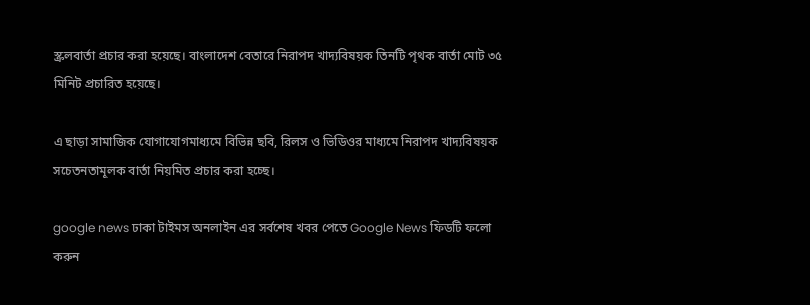স্ক্রলবার্তা প্রচার করা হয়েছে। বাংলাদেশ বেতারে নিরাপদ খাদ্যবিষয়ক তিনটি পৃথক বার্তা মোট ৩৫ মিনিট প্রচারিত হয়েছে।

এ ছাড়া সামাজিক যোগাযোগমাধ্যমে বিভিন্ন ছবি, রিলস ও ভিডিওর মাধ্যমে নিরাপদ খাদ্যবিষয়ক সচেতনতামূলক বার্তা নিয়মিত প্রচার করা হচ্ছে।

google news ঢাকা টাইমস অনলাইন এর সর্বশেষ খবর পেতে Google News ফিডটি ফলো করুন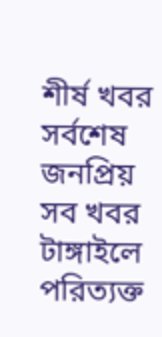শীর্ষ খবর সর্বশেষ জনপ্রিয়
সব খবর
টাঙ্গাইলে পরিত্যক্ত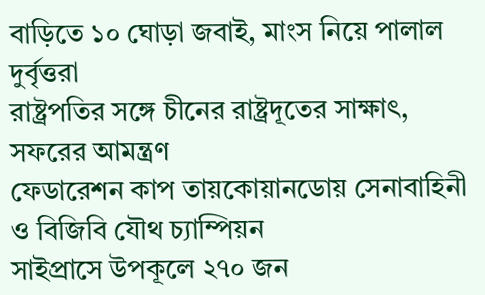বাড়িতে ১০ ঘোড়া জবাই, মাংস নিয়ে পালাল দুর্বৃত্তরা
রাষ্ট্রপতির সঙ্গে চীনের রাষ্ট্রদূতের সাক্ষাৎ, সফরের আমন্ত্রণ
ফেডারেশন কাপ তায়কোয়ানডোয় সেনাবাহিনী ও বিজিবি যৌথ চ্যাম্পিয়ন
সাইপ্রাসে উপকূলে ২৭০ জন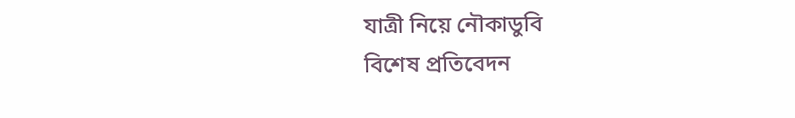যাত্রী নিয়ে নৌকাডুবি
বিশেষ প্রতিবেদন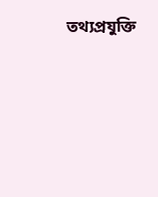তথ্যপ্রযুক্তি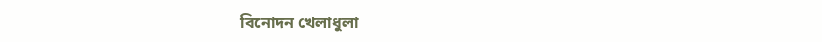বিনোদন খেলাধুলা